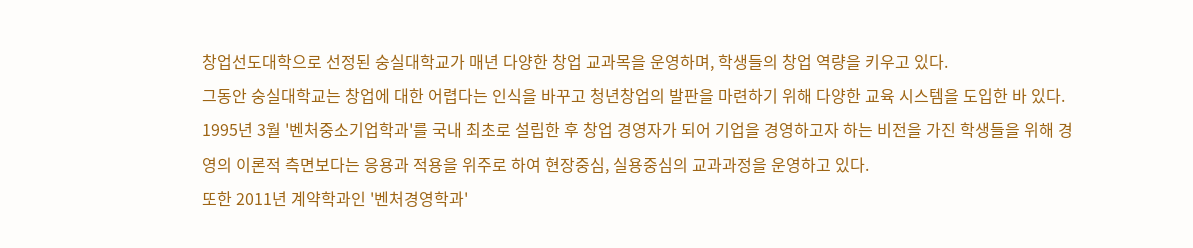창업선도대학으로 선정된 숭실대학교가 매년 다양한 창업 교과목을 운영하며, 학생들의 창업 역량을 키우고 있다.
그동안 숭실대학교는 창업에 대한 어렵다는 인식을 바꾸고 청년창업의 발판을 마련하기 위해 다양한 교육 시스템을 도입한 바 있다. 1995년 3월 '벤처중소기업학과'를 국내 최초로 설립한 후 창업 경영자가 되어 기업을 경영하고자 하는 비전을 가진 학생들을 위해 경영의 이론적 측면보다는 응용과 적용을 위주로 하여 현장중심, 실용중심의 교과과정을 운영하고 있다.
또한 2011년 계약학과인 '벤처경영학과'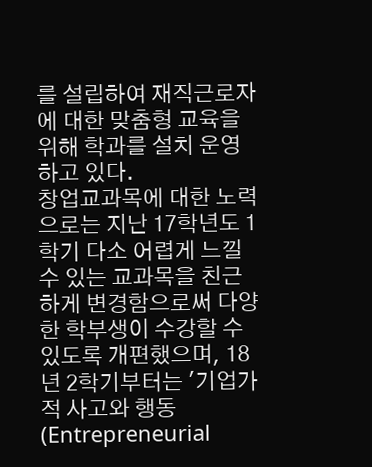를 설립하여 재직근로자에 대한 맞춤형 교육을 위해 학과를 설치 운영하고 있다.
창업교과목에 대한 노력으로는 지난 17학년도 1학기 다소 어렵게 느낄 수 있는 교과목을 친근하게 변경함으로써 다양한 학부생이 수강할 수 있도록 개편했으며, 18년 2학기부터는 '기업가적 사고와 행동(Entrepreneurial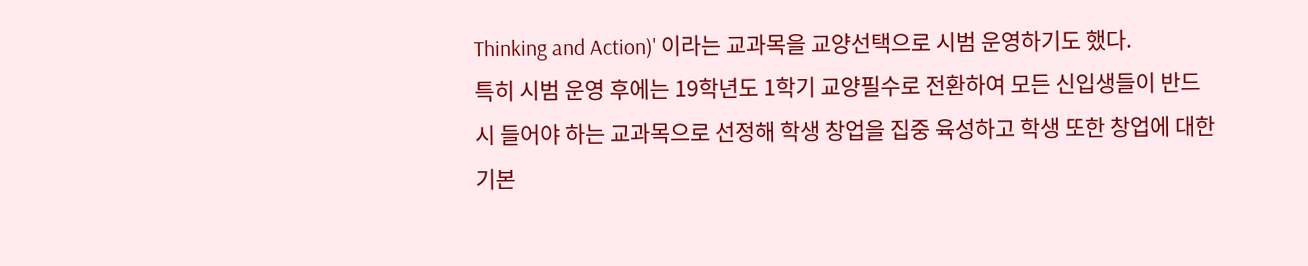Thinking and Action)' 이라는 교과목을 교양선택으로 시범 운영하기도 했다.
특히 시범 운영 후에는 19학년도 1학기 교양필수로 전환하여 모든 신입생들이 반드시 들어야 하는 교과목으로 선정해 학생 창업을 집중 육성하고 학생 또한 창업에 대한 기본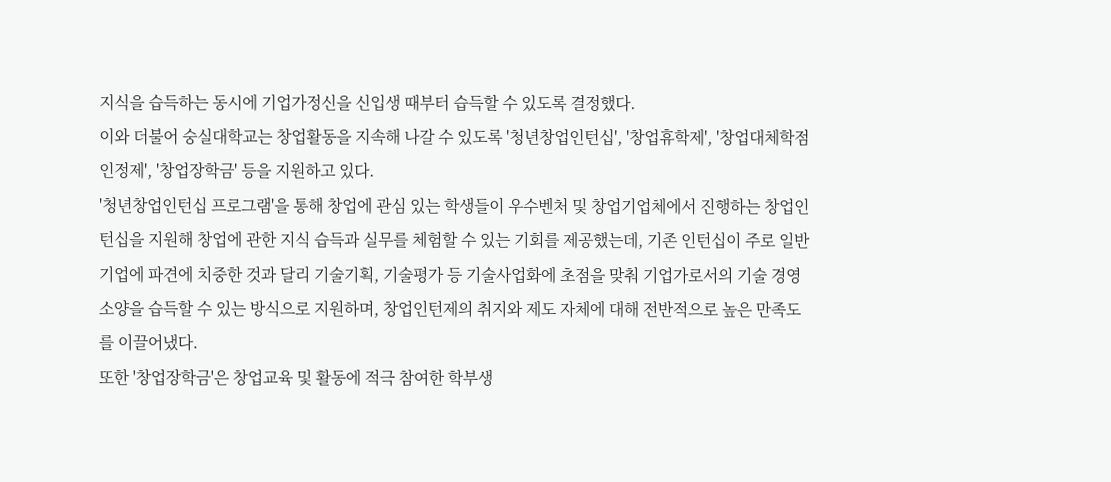지식을 습득하는 동시에 기업가정신을 신입생 때부터 습득할 수 있도록 결정했다.
이와 더불어 숭실대학교는 창업활동을 지속해 나갈 수 있도록 '청년창업인턴십', '창업휴학제', '창업대체학점인정제', '창업장학금' 등을 지원하고 있다.
'청년창업인턴십 프로그램'을 통해 창업에 관심 있는 학생들이 우수벤처 및 창업기업체에서 진행하는 창업인턴십을 지원해 창업에 관한 지식 습득과 실무를 체험할 수 있는 기회를 제공했는데, 기존 인턴십이 주로 일반기업에 파견에 치중한 것과 달리 기술기획, 기술평가 등 기술사업화에 초점을 맞춰 기업가로서의 기술 경영 소양을 습득할 수 있는 방식으로 지원하며, 창업인턴제의 취지와 제도 자체에 대해 전반적으로 높은 만족도를 이끌어냈다.
또한 '창업장학금'은 창업교육 및 활동에 적극 참여한 학부생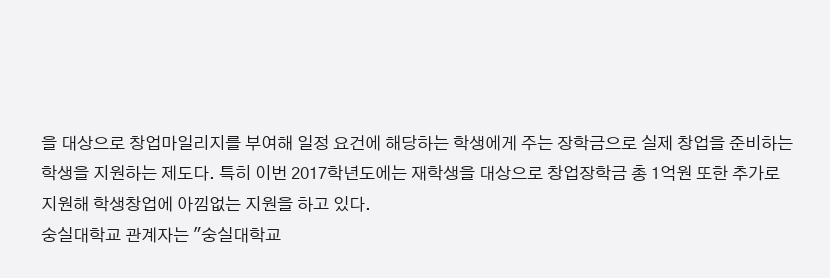을 대상으로 창업마일리지를 부여해 일정 요건에 해당하는 학생에게 주는 장학금으로 실제 창업을 준비하는 학생을 지원하는 제도다. 특히 이번 2017학년도에는 재학생을 대상으로 창업장학금 총 1억원 또한 추가로 지원해 학생창업에 아낌없는 지원을 하고 있다.
숭실대학교 관계자는 "숭실대학교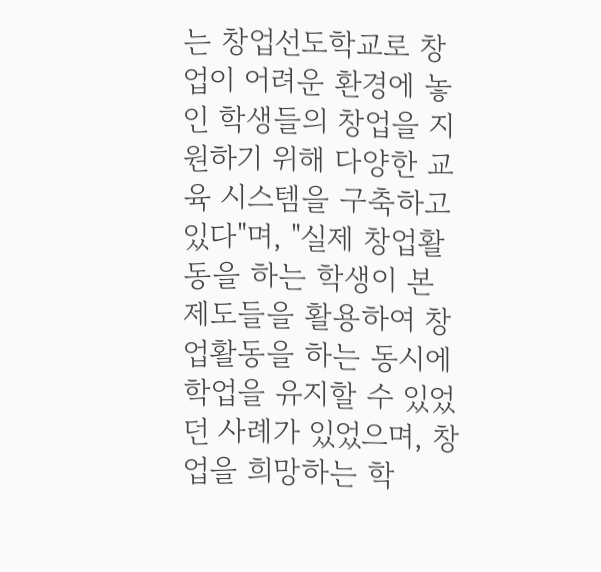는 창업선도학교로 창업이 어려운 환경에 놓인 학생들의 창업을 지원하기 위해 다양한 교육 시스템을 구축하고 있다"며, "실제 창업활동을 하는 학생이 본 제도들을 활용하여 창업활동을 하는 동시에 학업을 유지할 수 있었던 사례가 있었으며, 창업을 희망하는 학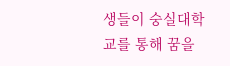생들이 숭실대학교를 통해 꿈을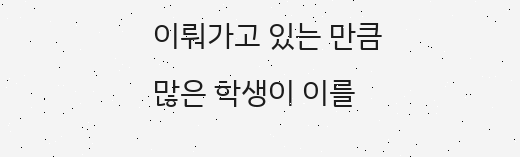이뤄가고 있는 만큼 많은 학생이 이를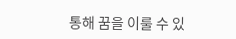통해 꿈을 이룰 수 있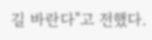길 바란다"고 전했다.